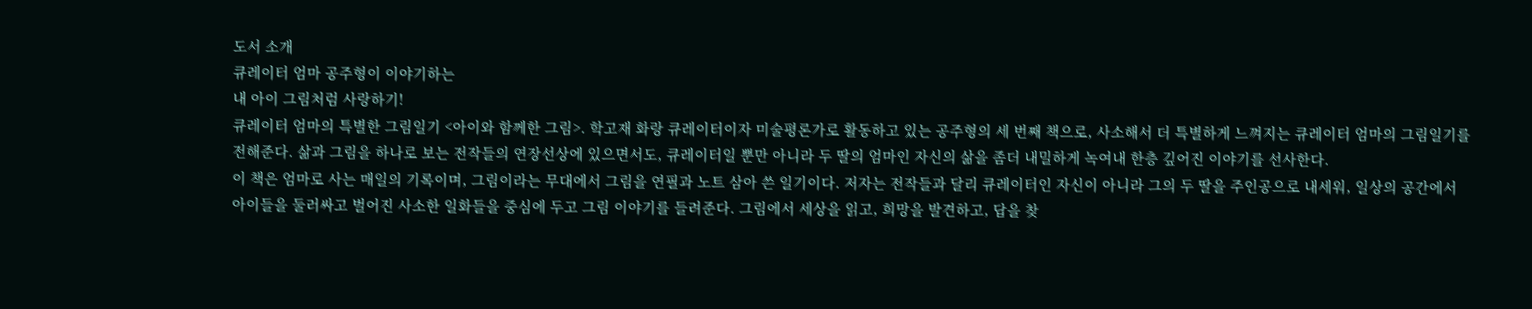도서 소개
큐레이터 엄마 공주형이 이야기하는
내 아이 그림처럼 사랑하기!
큐레이터 엄마의 특별한 그림일기 <아이와 함께한 그림>. 학고재 화랑 큐레이터이자 미술평론가로 활동하고 있는 공주형의 세 번째 책으로, 사소해서 더 특별하게 느껴지는 큐레이터 엄마의 그림일기를 전해준다. 삶과 그림을 하나로 보는 전작들의 연장선상에 있으면서도, 큐레이터일 뿐만 아니라 두 딸의 엄마인 자신의 삶을 좀더 내밀하게 녹여내 한층 깊어진 이야기를 선사한다.
이 책은 엄마로 사는 매일의 기록이며, 그림이라는 무대에서 그림을 연필과 노트 삼아 쓴 일기이다. 저자는 전작들과 달리 큐레이터인 자신이 아니라 그의 두 딸을 주인공으로 내세워, 일상의 공간에서 아이들을 둘러싸고 벌어진 사소한 일화들을 중심에 두고 그림 이야기를 들려준다. 그림에서 세상을 읽고, 희망을 발견하고, 답을 찾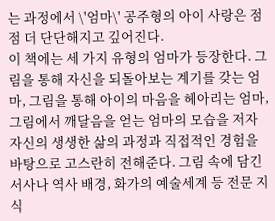는 과정에서 \'엄마\' 공주형의 아이 사랑은 점점 더 단단해지고 깊어진다.
이 책에는 세 가지 유형의 엄마가 등장한다. 그림을 통해 자신을 되돌아보는 계기를 갖는 엄마, 그림을 통해 아이의 마음을 헤아리는 엄마, 그림에서 깨달음을 얻는 엄마의 모습을 저자 자신의 생생한 삶의 과정과 직접적인 경험을 바탕으로 고스란히 전해준다. 그림 속에 담긴 서사나 역사 배경, 화가의 예술세계 등 전문 지식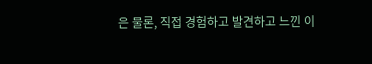은 물론, 직접 경험하고 발견하고 느낀 이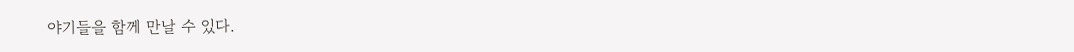야기들을 함께 만날 수 있다.